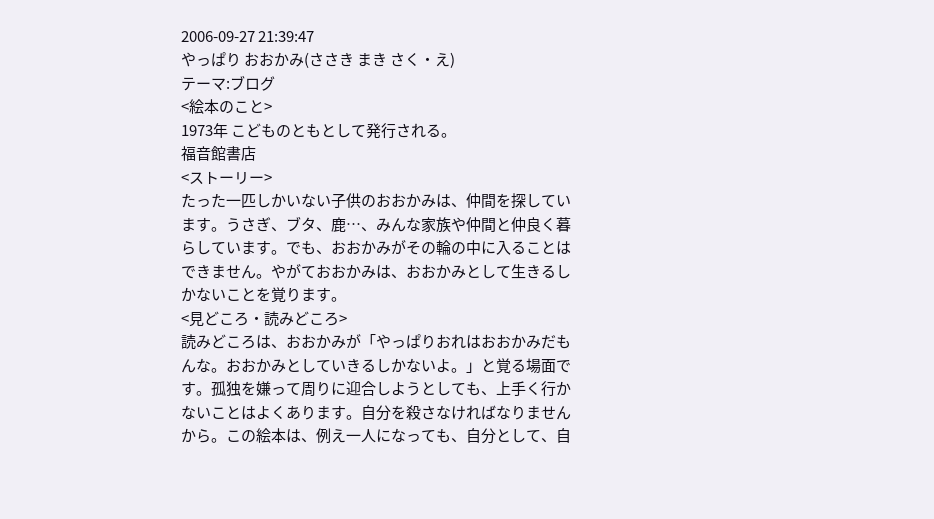2006-09-27 21:39:47
やっぱり おおかみ(ささき まき さく・え)
テーマ:ブログ
<絵本のこと>
1973年 こどものともとして発行される。
福音館書店
<ストーリー>
たった一匹しかいない子供のおおかみは、仲間を探しています。うさぎ、ブタ、鹿…、みんな家族や仲間と仲良く暮らしています。でも、おおかみがその輪の中に入ることはできません。やがておおかみは、おおかみとして生きるしかないことを覚ります。
<見どころ・読みどころ>
読みどころは、おおかみが「やっぱりおれはおおかみだもんな。おおかみとしていきるしかないよ。」と覚る場面です。孤独を嫌って周りに迎合しようとしても、上手く行かないことはよくあります。自分を殺さなければなりませんから。この絵本は、例え一人になっても、自分として、自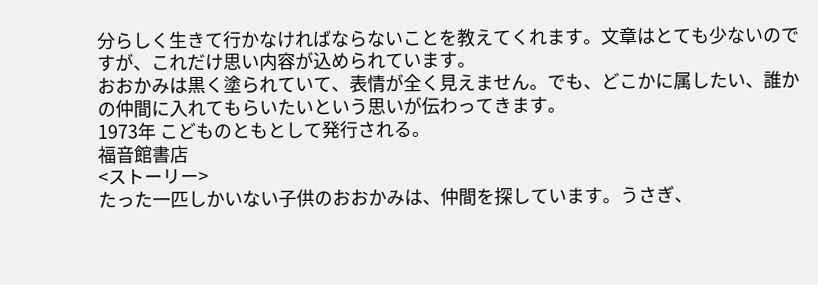分らしく生きて行かなければならないことを教えてくれます。文章はとても少ないのですが、これだけ思い内容が込められています。
おおかみは黒く塗られていて、表情が全く見えません。でも、どこかに属したい、誰かの仲間に入れてもらいたいという思いが伝わってきます。
1973年 こどものともとして発行される。
福音館書店
<ストーリー>
たった一匹しかいない子供のおおかみは、仲間を探しています。うさぎ、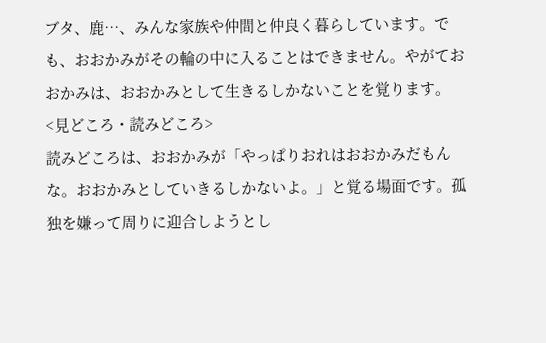ブタ、鹿…、みんな家族や仲間と仲良く暮らしています。でも、おおかみがその輪の中に入ることはできません。やがておおかみは、おおかみとして生きるしかないことを覚ります。
<見どころ・読みどころ>
読みどころは、おおかみが「やっぱりおれはおおかみだもんな。おおかみとしていきるしかないよ。」と覚る場面です。孤独を嫌って周りに迎合しようとし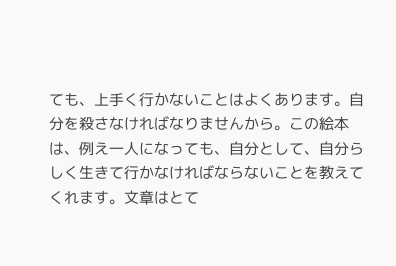ても、上手く行かないことはよくあります。自分を殺さなければなりませんから。この絵本は、例え一人になっても、自分として、自分らしく生きて行かなければならないことを教えてくれます。文章はとて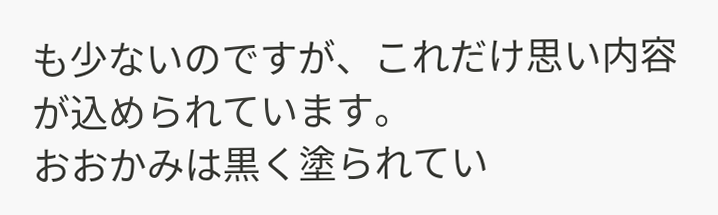も少ないのですが、これだけ思い内容が込められています。
おおかみは黒く塗られてい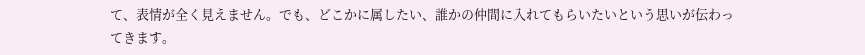て、表情が全く見えません。でも、どこかに属したい、誰かの仲間に入れてもらいたいという思いが伝わってきます。